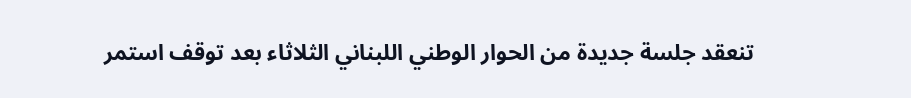تنعقد جلسة جديدة من الحوار الوطني اللبناني الثلاثاء بعد توقف استمر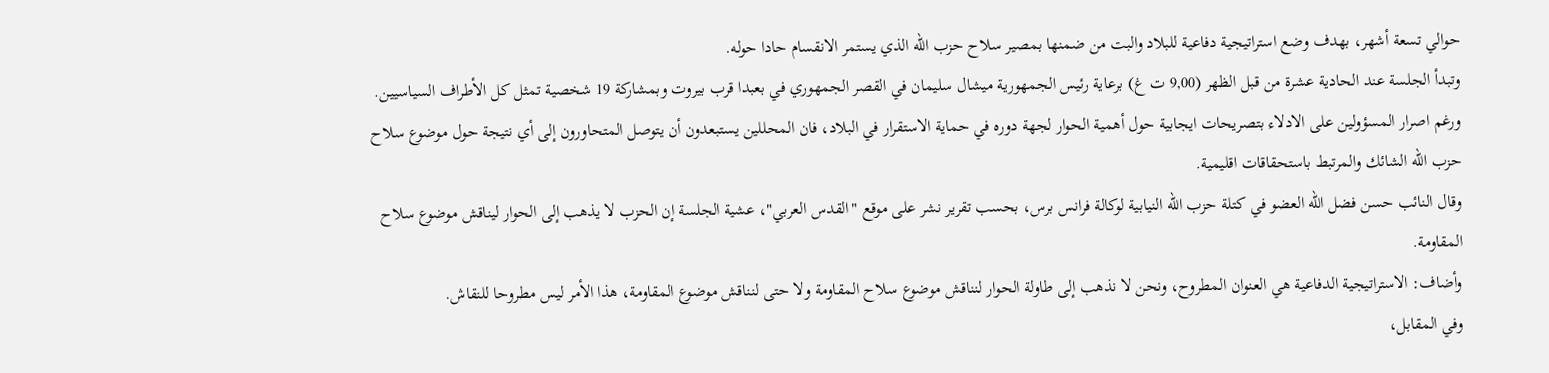حوالي تسعة أشهر، بهدف وضع استراتيجية دفاعية للبلاد والبت من ضمنها بمصير سلاح حزب الله الذي يستمر الانقسام حادا حوله.
وتبدأ الجلسة عند الحادية عشرة من قبل الظهر (9,00 ت غ) برعاية رئيس الجمهورية ميشال سليمان في القصر الجمهوري في بعبدا قرب بيروت وبمشاركة 19 شخصية تمثل كل الأطراف السياسيين.
ورغم اصرار المسؤولين على الادلاء بتصريحات ايجابية حول أهمية الحوار لجهة دوره في حماية الاستقرار في البلاد، فان المحللين يستبعدون أن يتوصل المتحاورون إلى أي نتيجة حول موضوع سلاح حزب الله الشائك والمرتبط باستحقاقات اقليمية.
وقال النائب حسن فضل الله العضو في كتلة حزب الله النيابية لوكالة فرانس برس، بحسب تقرير نشر على موقع "القدس العربي"، عشية الجلسة إن الحزب لا يذهب إلى الحوار ليناقش موضوع سلاح المقاومة.
وأضاف: الاستراتيجية الدفاعية هي العنوان المطروح، ونحن لا نذهب إلى طاولة الحوار لنناقش موضوع سلاح المقاومة ولا حتى لنناقش موضوع المقاومة، هذا الأمر ليس مطروحا للنقاش.
وفي المقابل،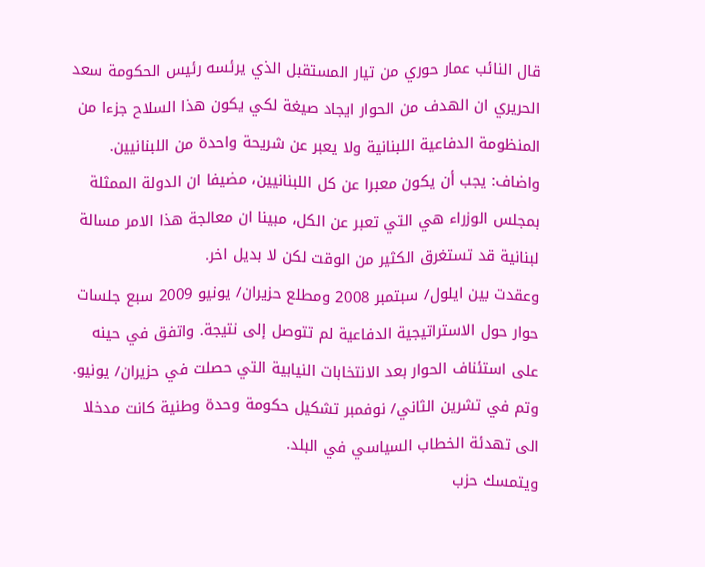قال النائب عمار حوري من تيار المستقبل الذي يرئسه رئيس الحكومة سعد الحريري ان الهدف من الحوار ايجاد صيغة لكي يكون هذا السلاح جزءا من المنظومة الدفاعية اللبنانية ولا يعبر عن شريحة واحدة من اللبنانيين.
واضاف: يجب أن يكون معبرا عن كل اللبنانيين، مضيفا ان الدولة الممثلة بمجلس الوزراء هي التي تعبر عن الكل، مبينا ان معالجة هذا الامر مسالة لبنانية قد تستغرق الكثير من الوقت لكن لا بديل اخر.
وعقدت بين ايلول/ سبتمبر 2008 ومطلع حزيران/ يونيو 2009 سبع جلسات حوار حول الاستراتيجية الدفاعية لم تتوصل إلى نتيجة. واتفق في حينه على استئناف الحوار بعد الانتخابات النيابية التي حصلت في حزيران/ يونيو.
وتم في تشرين الثاني/ نوفمبر تشكيل حكومة وحدة وطنية كانت مدخلا الى تهدئة الخطاب السياسي في البلد.
ويتمسك حزب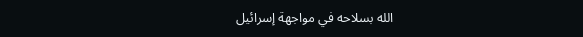الله بسلاحه في مواجهة إسرائيل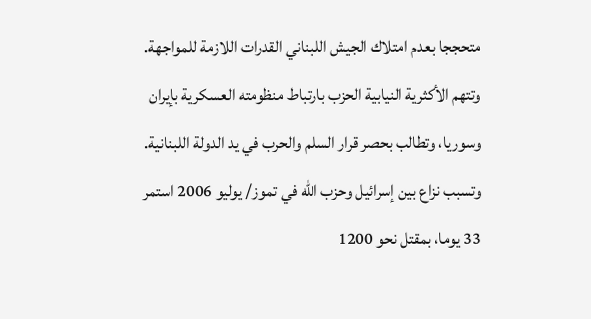متحججا بعدم امتلاك الجيش اللبناني القدرات اللازمة للمواجهة. وتتهم الأكثرية النيابية الحزب بارتباط منظومته العسكرية بإيران وسوريا، وتطالب بحصر قرار السلم والحرب في يد الدولة اللبنانية.
وتسبب نزاع بين إسرائيل وحزب الله في تموز/ يوليو 2006 استمر 33 يوما، بمقتل نحو 1200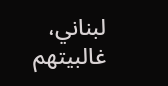لبناني، غالبيتهم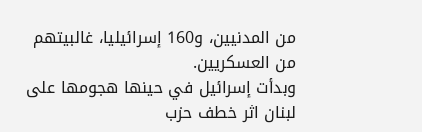من المدنيين، و160 إسرائيليا، غالبيتهم من العسكريين.
وبدأت إسرائيل في حينها هجومها على لبنان اثر خطف حزب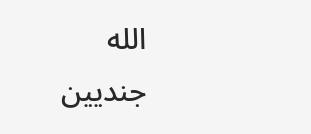الله جنديين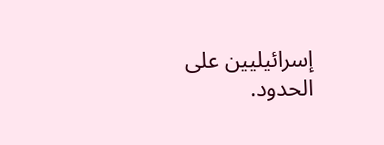إسرائيليين على الحدود.